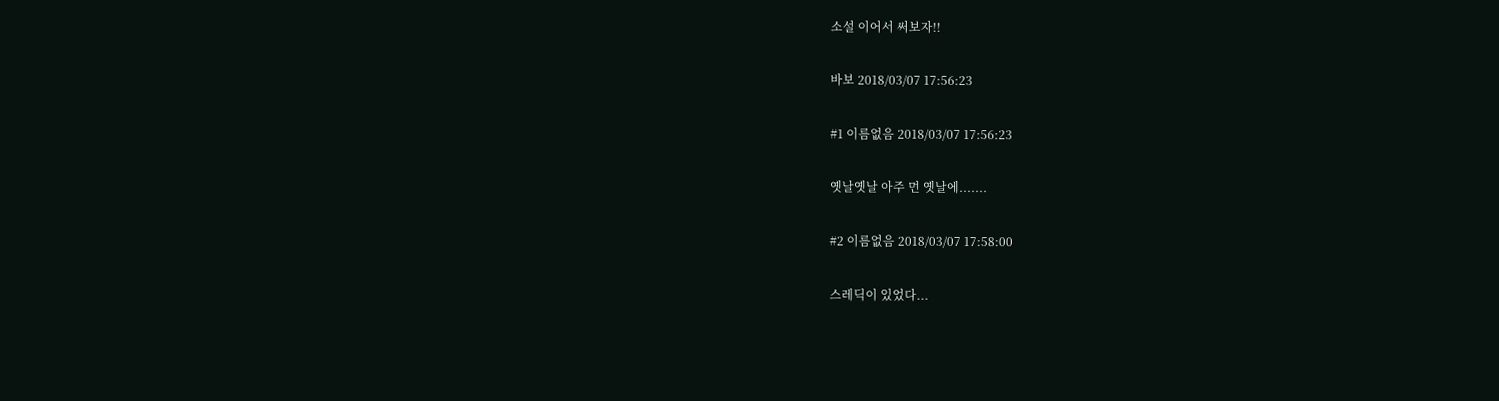소설 이어서 써보자!!

바보 2018/03/07 17:56:23

#1 이름없음 2018/03/07 17:56:23

옛날옛날 아주 먼 옛날에.......

#2 이름없음 2018/03/07 17:58:00

스레딕이 있었다...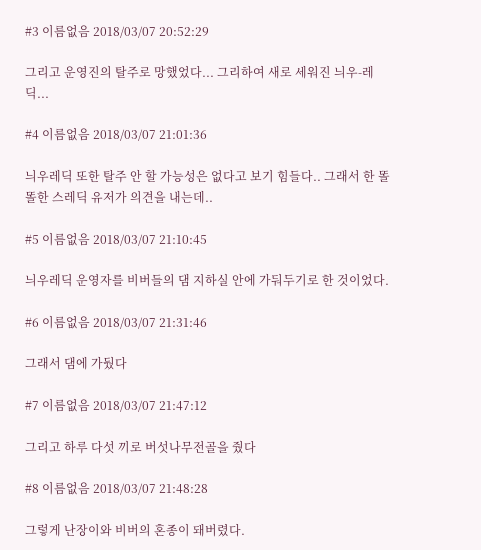#3 이름없음 2018/03/07 20:52:29

그리고 운영진의 탈주로 망했었다... 그리하여 새로 세워진 늬우-레딕...

#4 이름없음 2018/03/07 21:01:36

늬우레딕 또한 탈주 안 할 가능성은 없다고 보기 힘들다.. 그래서 한 똘똘한 스레딕 유저가 의견을 내는데..

#5 이름없음 2018/03/07 21:10:45

늬우레딕 운영자를 비버들의 댐 지하실 안에 가둬두기로 한 것이었다.

#6 이름없음 2018/03/07 21:31:46

그래서 댐에 가뒀다

#7 이름없음 2018/03/07 21:47:12

그리고 하루 다섯 끼로 버섯나무전골을 줬다

#8 이름없음 2018/03/07 21:48:28

그렇게 난장이와 비버의 혼종이 돼버렸다.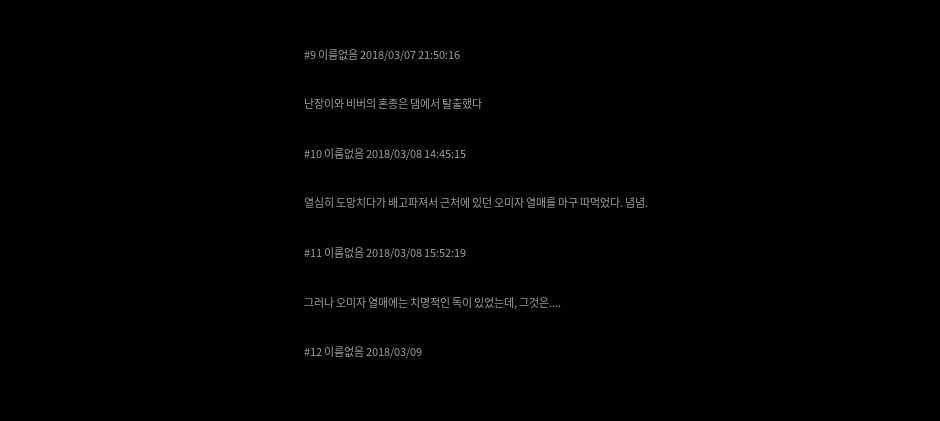#9 이름없음 2018/03/07 21:50:16

난장이와 비버의 혼종은 댐에서 탈출했다

#10 이름없음 2018/03/08 14:45:15

열심히 도망치다가 배고파져서 근처에 있던 오미자 열매를 마구 따먹었다. 념념.

#11 이름없음 2018/03/08 15:52:19

그러나 오미자 열매에는 치명적인 독이 있었는데, 그것은....

#12 이름없음 2018/03/09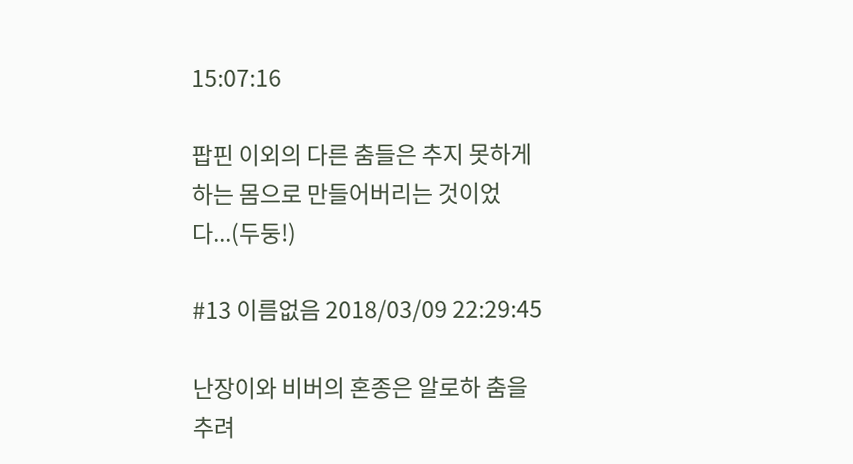15:07:16

팝핀 이외의 다른 춤들은 추지 못하게 하는 몸으로 만들어버리는 것이었다...(두둥!)

#13 이름없음 2018/03/09 22:29:45

난장이와 비버의 혼종은 알로하 춤을 추려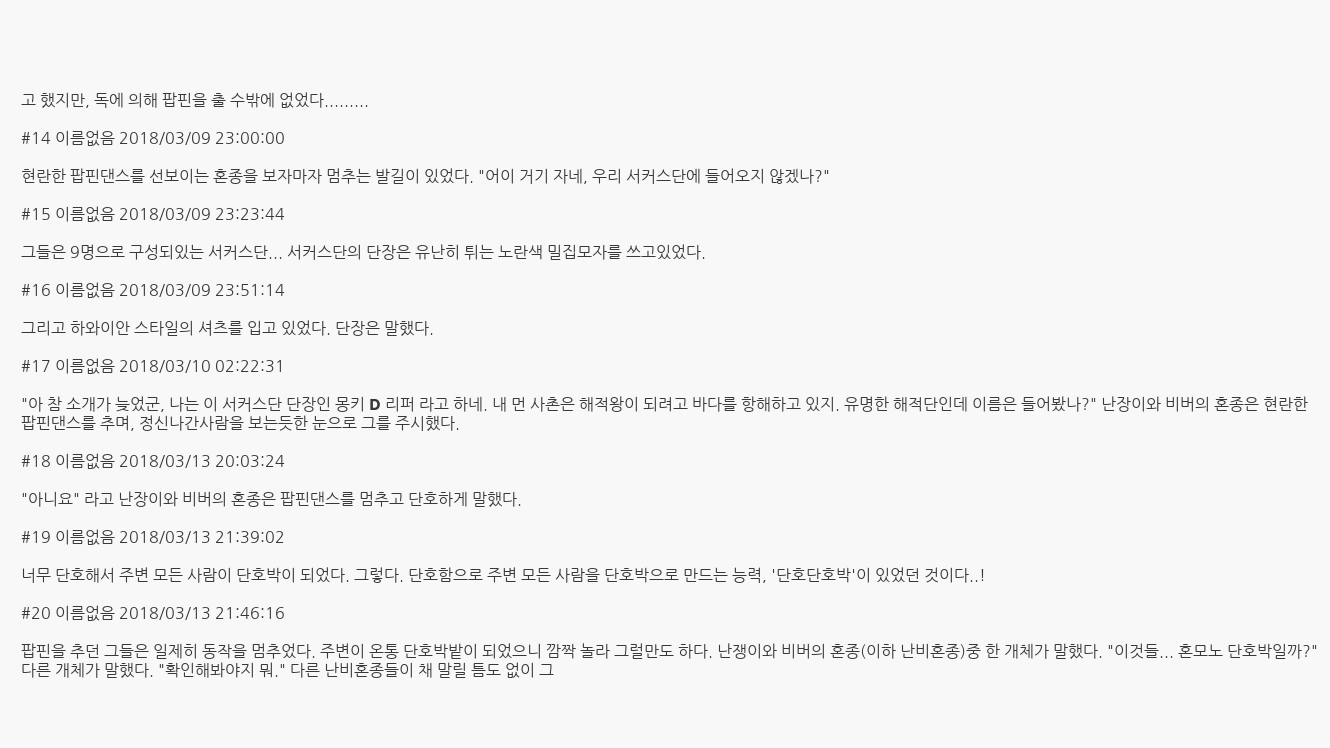고 했지만, 독에 의해 팝핀을 출 수밖에 없었다.........

#14 이름없음 2018/03/09 23:00:00

현란한 팝핀댄스를 선보이는 혼종을 보자마자 멈추는 발길이 있었다. "어이 거기 자네, 우리 서커스단에 들어오지 않겠나?"

#15 이름없음 2018/03/09 23:23:44

그들은 9명으로 구성되있는 서커스단... 서커스단의 단장은 유난히 튀는 노란색 밀집모자를 쓰고있었다.

#16 이름없음 2018/03/09 23:51:14

그리고 하와이안 스타일의 셔츠를 입고 있었다. 단장은 말했다.

#17 이름없음 2018/03/10 02:22:31

"아 참 소개가 늦었군, 나는 이 서커스단 단장인 몽키 D 리퍼 라고 하네. 내 먼 사촌은 해적왕이 되려고 바다를 항해하고 있지. 유명한 해적단인데 이름은 들어봤나?" 난장이와 비버의 혼종은 현란한 팝핀댄스를 추며, 정신나간사람을 보는듯한 눈으로 그를 주시했다.

#18 이름없음 2018/03/13 20:03:24

"아니요" 라고 난장이와 비버의 혼종은 팝핀댄스를 멈추고 단호하게 말했다.

#19 이름없음 2018/03/13 21:39:02

너무 단호해서 주변 모든 사람이 단호박이 되었다. 그렇다. 단호함으로 주변 모든 사람을 단호박으로 만드는 능력, '단호단호박'이 있었던 것이다..!

#20 이름없음 2018/03/13 21:46:16

팝핀을 추던 그들은 일제히 동작을 멈추었다. 주변이 온통 단호박밭이 되었으니 깜짝 놀라 그럴만도 하다. 난쟁이와 비버의 혼종(이하 난비혼종)중 한 개체가 말했다. "이것들... 혼모노 단호박일까?" 다른 개체가 말했다. "확인해봐야지 뭐." 다른 난비혼종들이 채 말릴 틈도 없이 그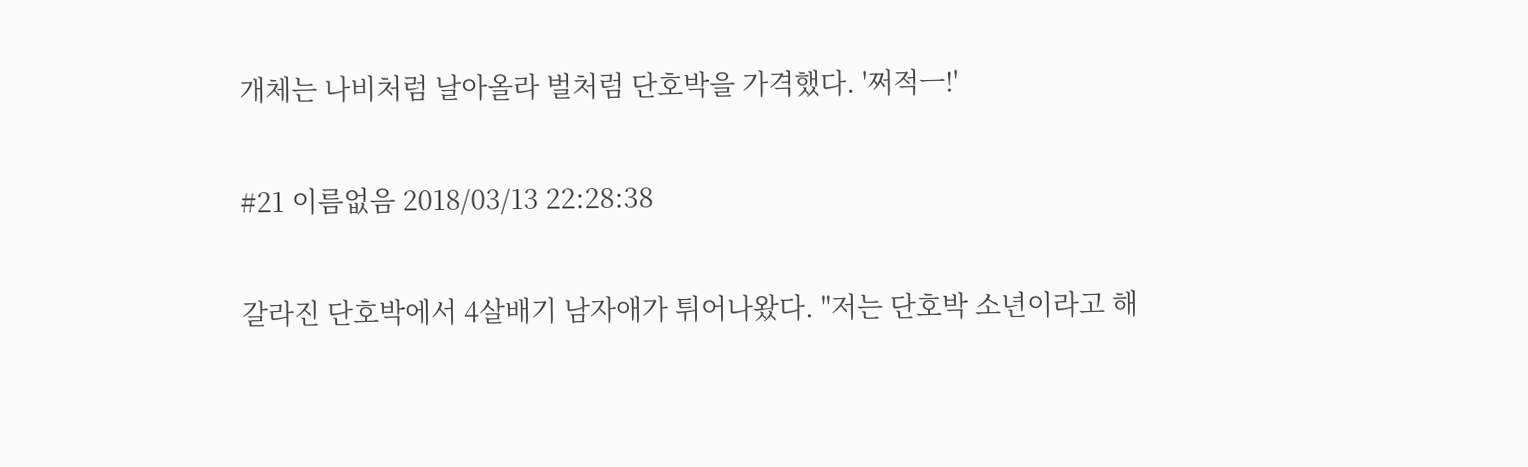개체는 나비처럼 날아올라 벌처럼 단호박을 가격했다. '쩌적ㅡ!'

#21 이름없음 2018/03/13 22:28:38

갈라진 단호박에서 4살배기 남자애가 튀어나왔다. "저는 단호박 소년이라고 해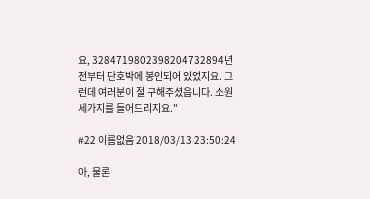요, 3284719802398204732894년전부터 단호박에 봉인되어 있었지요. 그런데 여러분이 절 구해주셨읍니다. 소원 세가지를 들어드리지요."

#22 이름없음 2018/03/13 23:50:24

아, 물론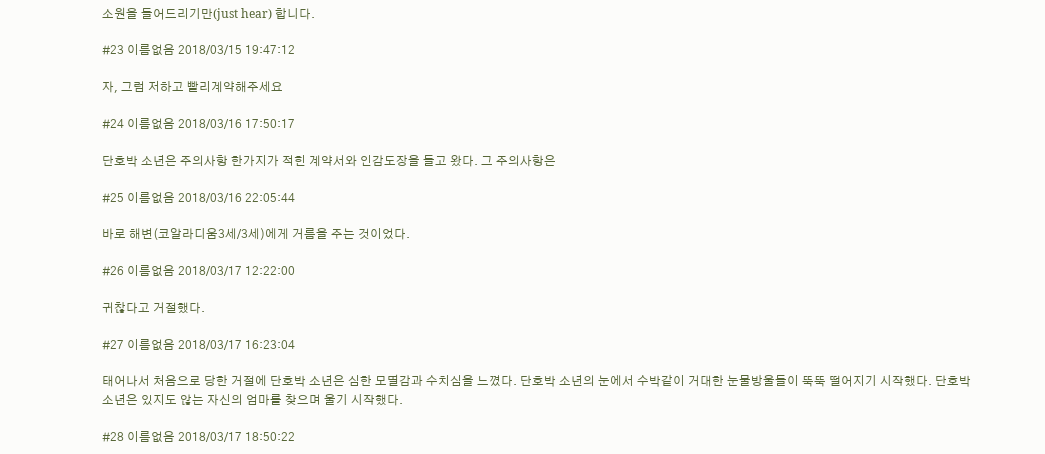소원을 들어드리기만(just hear) 합니다.

#23 이름없음 2018/03/15 19:47:12

자, 그럼 저하고 빨리계약해주세요

#24 이름없음 2018/03/16 17:50:17

단호박 소년은 주의사항 한가지가 적힌 계약서와 인감도장을 들고 왔다. 그 주의사항은

#25 이름없음 2018/03/16 22:05:44

바로 해변(코알라디움3세/3세)에게 거름을 주는 것이었다.

#26 이름없음 2018/03/17 12:22:00

귀찮다고 거절했다.

#27 이름없음 2018/03/17 16:23:04

태어나서 처음으로 당한 거절에 단호박 소년은 심한 모멸감과 수치심을 느꼈다. 단호박 소년의 눈에서 수박같이 거대한 눈물방울들이 뚝뚝 떨어지기 시작했다. 단호박 소년은 있지도 않는 자신의 엄마를 찾으며 울기 시작했다.

#28 이름없음 2018/03/17 18:50:22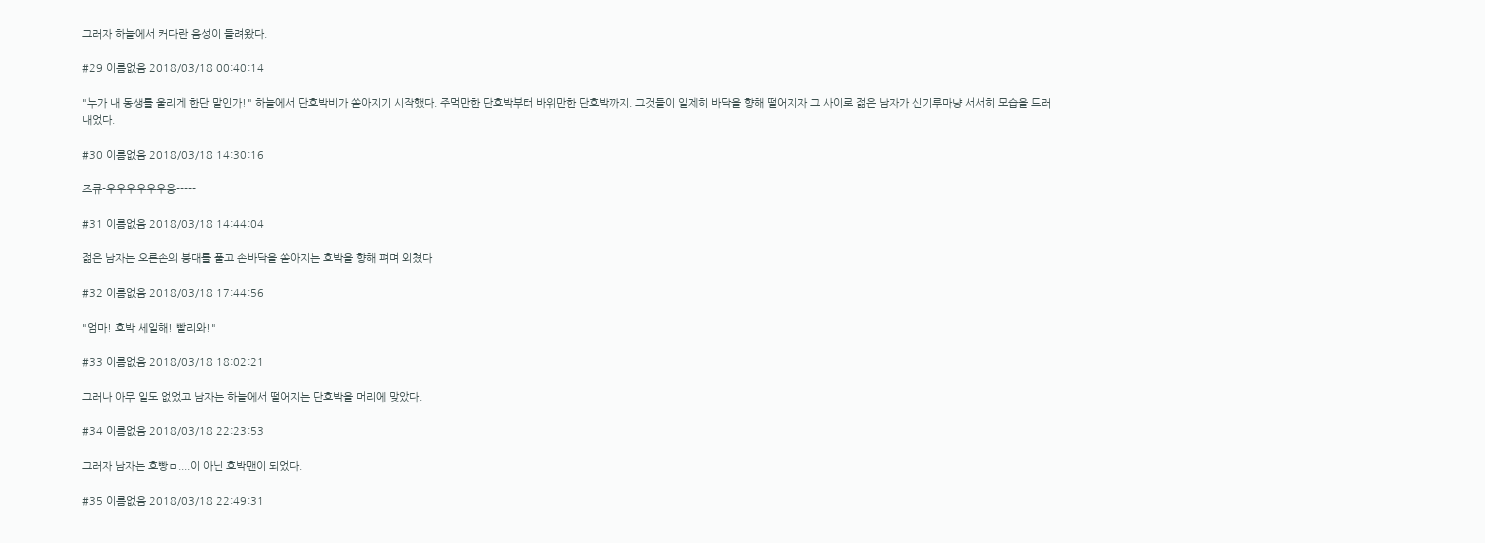그러자 하늘에서 커다란 음성이 들려왔다.

#29 이름없음 2018/03/18 00:40:14

"누가 내 동생를 울리게 한단 말인가!" 하늘에서 단호박비가 쏟아지기 시작했다. 주먹만한 단호박부터 바위만한 단호박까지. 그것들이 일제히 바닥을 향해 떨어지자 그 사이로 젊은 남자가 신기루마냥 서서히 모습을 드러내었다.

#30 이름없음 2018/03/18 14:30:16

즈큐-우우우우우우웅-----

#31 이름없음 2018/03/18 14:44:04

젊은 남자는 오른손의 붕대를 풀고 손바닥을 쏟아지는 호박을 향해 펴며 외쳤다

#32 이름없음 2018/03/18 17:44:56

"엄마! 호박 세일해! 빨리와!"

#33 이름없음 2018/03/18 18:02:21

그러나 아무 일도 없었고 남자는 하늘에서 떨어지는 단호박을 머리에 맞았다.

#34 이름없음 2018/03/18 22:23:53

그러자 남자는 호빵ㅁ....이 아닌 호박맨이 되었다.

#35 이름없음 2018/03/18 22:49:31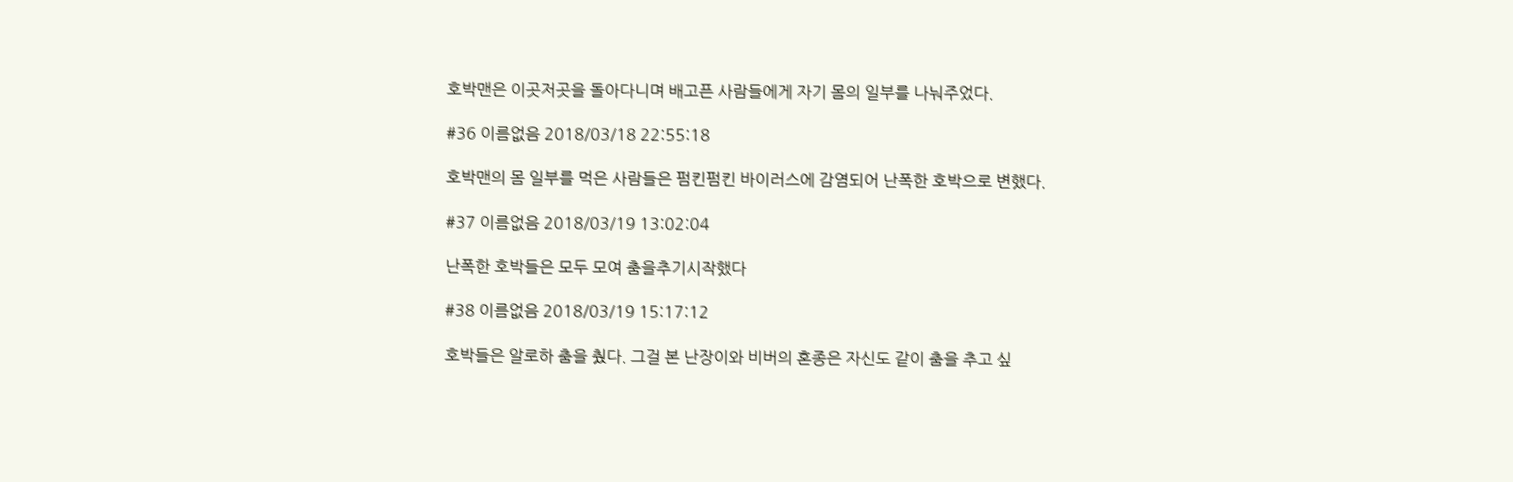호박맨은 이곳저곳을 돌아다니며 배고픈 사람들에게 자기 몸의 일부를 나눠주었다.

#36 이름없음 2018/03/18 22:55:18

호박맨의 몸 일부를 먹은 사람들은 펌킨펌킨 바이러스에 감염되어 난폭한 호박으로 변했다.

#37 이름없음 2018/03/19 13:02:04

난폭한 호박들은 모두 모여 춤을추기시작했다

#38 이름없음 2018/03/19 15:17:12

호박들은 알로하 춤을 췄다. 그걸 본 난장이와 비버의 혼종은 자신도 같이 춤을 추고 싶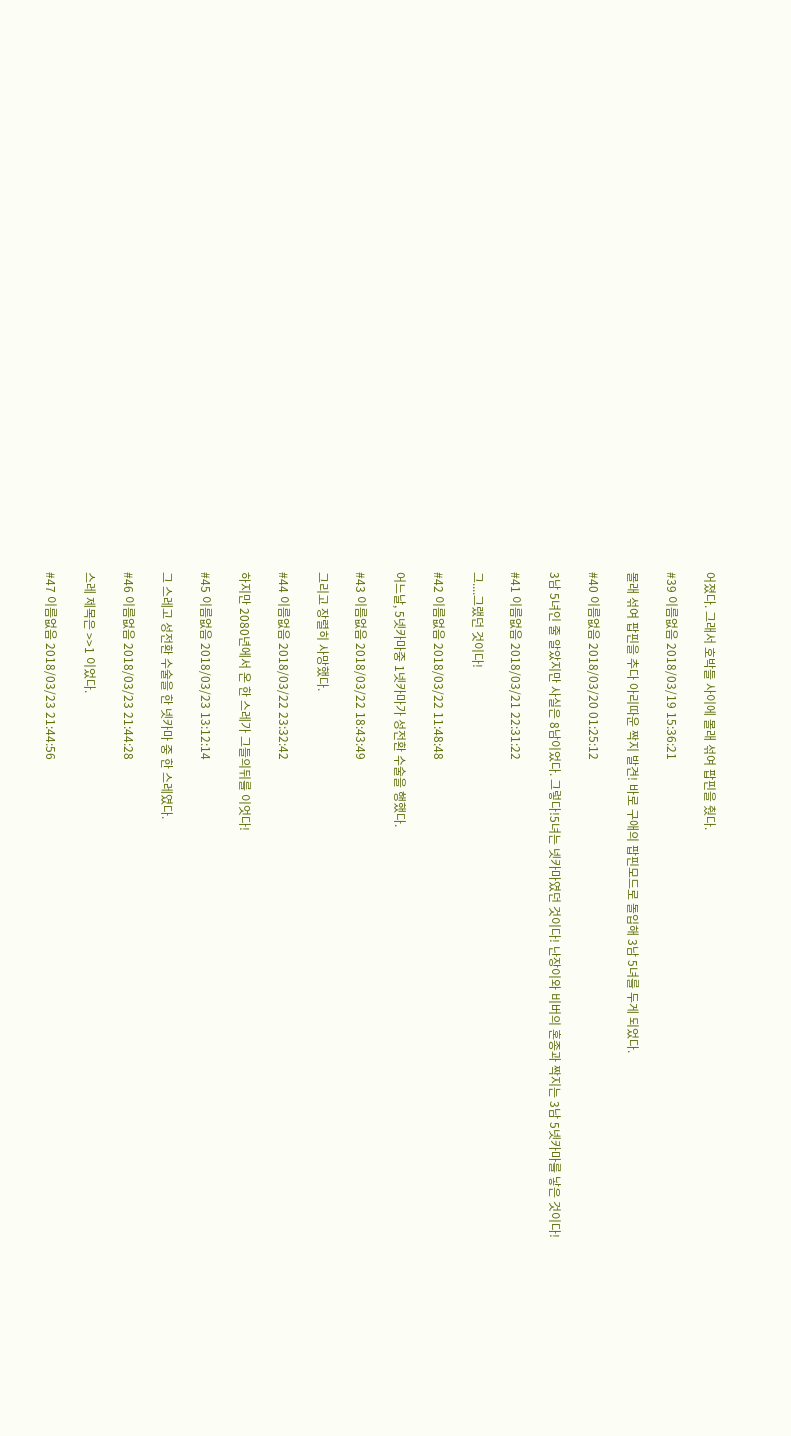어졌다. 그래서 호박들 사이에 몰래 섞여 팝핀을 췄다.

#39 이름없음 2018/03/19 15:36:21

몰래 섞여 팝핀을 추다 아리따운 짝지 발견! 바로 구애의 팝핀모드로 돌입해 3남 5녀를 두게 되었다.

#40 이름없음 2018/03/20 01:25:12

3남 5녀인 줄 알았지만 사실은 8남이었다. 그렇다!5녀는 넷카마였던 것이다! 난장이와 비버의 혼종과 짝지는 3남 5넷카마를 낳은 것이다!

#41 이름없음 2018/03/21 22:31:22

그....그랬던 것이다!

#42 이름없음 2018/03/22 11:48:48

어느날, 5넷카마중 1넷카마가 성전환 수술을 행했다.

#43 이름없음 2018/03/22 18:43:49

그리고 장렬히 사망했다.

#44 이름없음 2018/03/22 23:32:42

하지만 2080년에서 온 한 스레가 그들의뒤를 이엇다!

#45 이름없음 2018/03/23 13:12:14

그 스레고 성전환 수술을 한 넷카마 중 한 스레였다.

#46 이름없음 2018/03/23 21:44:28

스레 제목은 >>1 이었다.

#47 이름없음 2018/03/23 21:44:56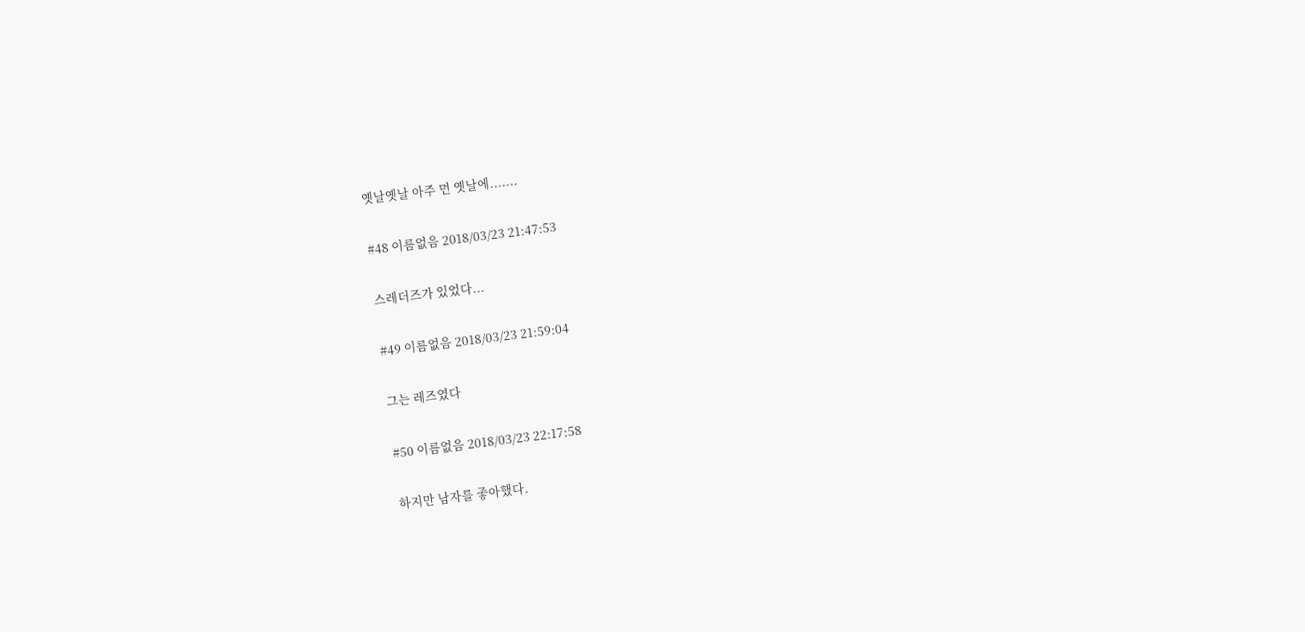옛날옛날 아주 먼 옛날에.......

#48 이름없음 2018/03/23 21:47:53

스레더즈가 있었다...

#49 이름없음 2018/03/23 21:59:04

그는 레즈였다

#50 이름없음 2018/03/23 22:17:58

하지만 남자를 좋아했다.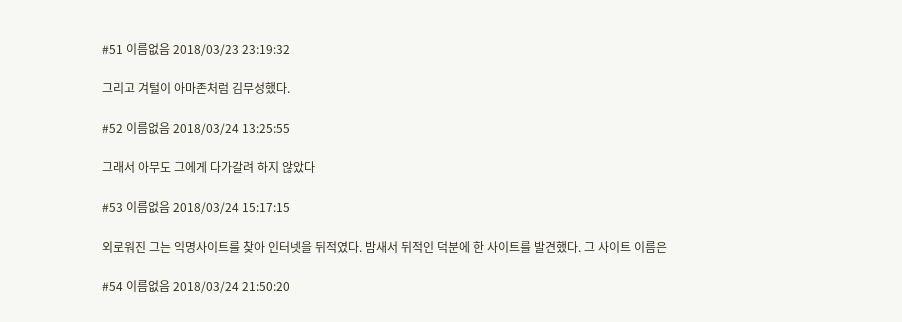#51 이름없음 2018/03/23 23:19:32

그리고 겨털이 아마존처럼 김무성했다.

#52 이름없음 2018/03/24 13:25:55

그래서 아무도 그에게 다가갈려 하지 않았다

#53 이름없음 2018/03/24 15:17:15

외로워진 그는 익명사이트를 찾아 인터넷을 뒤적였다. 밤새서 뒤적인 덕분에 한 사이트를 발견했다. 그 사이트 이름은

#54 이름없음 2018/03/24 21:50:20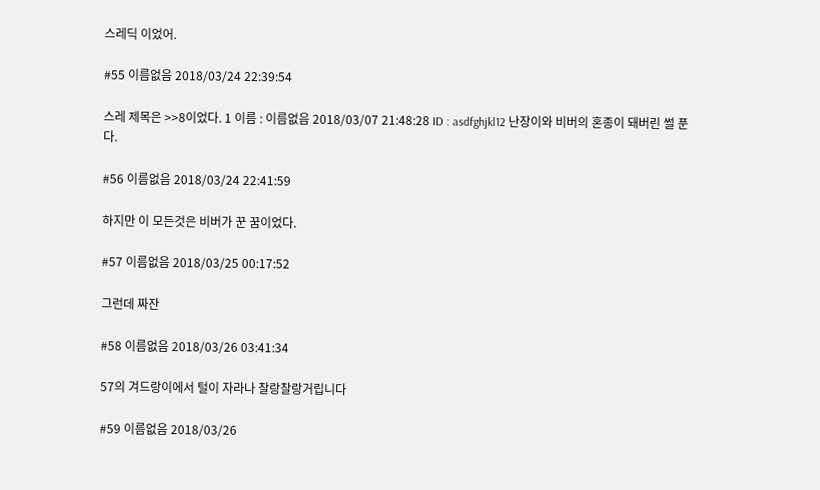스레딕 이었어.

#55 이름없음 2018/03/24 22:39:54

스레 제목은 >>8이었다. 1 이름 : 이름없음 2018/03/07 21:48:28 ID : asdfghjkl12 난장이와 비버의 혼종이 돼버린 썰 푼다.

#56 이름없음 2018/03/24 22:41:59

하지만 이 모든것은 비버가 꾼 꿈이었다.

#57 이름없음 2018/03/25 00:17:52

그런데 짜잔

#58 이름없음 2018/03/26 03:41:34

57의 겨드랑이에서 털이 자라나 찰랑찰랑거립니다

#59 이름없음 2018/03/26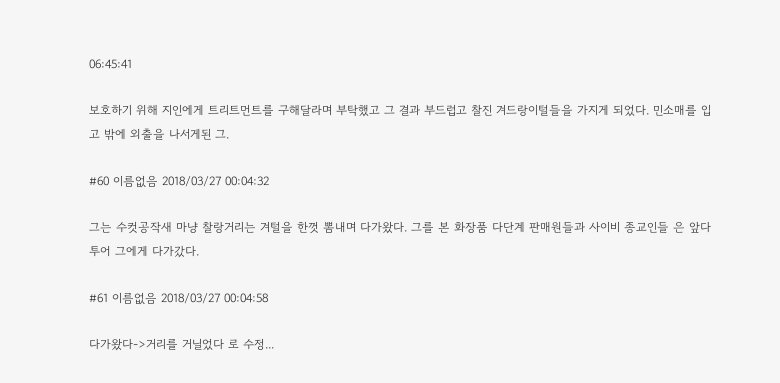06:45:41

보호하기 위해 지인에게 트리트먼트를 구해달라며 부탁했고 그 결과 부드럽고 찰진 겨드랑이털들을 가지게 되었다. 민소매를 입고 밖에 외출을 나서게된 그.

#60 이름없음 2018/03/27 00:04:32

그는 수컷공작새 마냥 찰랑거리는 겨털을 한껏 뽐내며 다가왔다. 그를 본 화장품 다단계 판매원들과 사이비 종교인들 은 앞다투어 그에게 다가갔다.

#61 이름없음 2018/03/27 00:04:58

다가왔다->거리를 거닐었다 로 수정...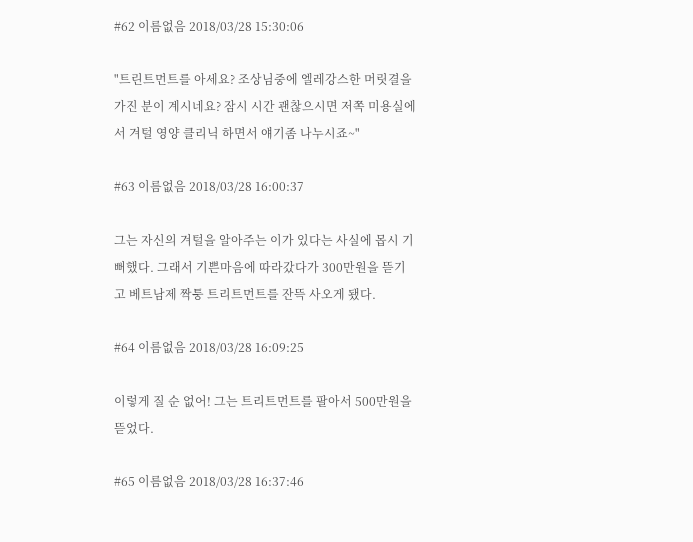#62 이름없음 2018/03/28 15:30:06

"트린트먼트를 아세요? 조상님중에 엘레강스한 머릿결을 가진 분이 계시네요? 잠시 시간 괜찮으시면 저쪽 미용실에서 겨털 영양 클리닉 하면서 얘기좀 나누시죠~"

#63 이름없음 2018/03/28 16:00:37

그는 자신의 겨털을 알아주는 이가 있다는 사실에 몹시 기뻐했다. 그래서 기쁜마음에 따라갔다가 300만원을 뜯기고 베트남제 짝퉁 트리트먼트를 잔뜩 사오게 됐다.

#64 이름없음 2018/03/28 16:09:25

이렇게 질 순 없어! 그는 트리트먼트를 팔아서 500만원을 뜯었다.

#65 이름없음 2018/03/28 16:37:46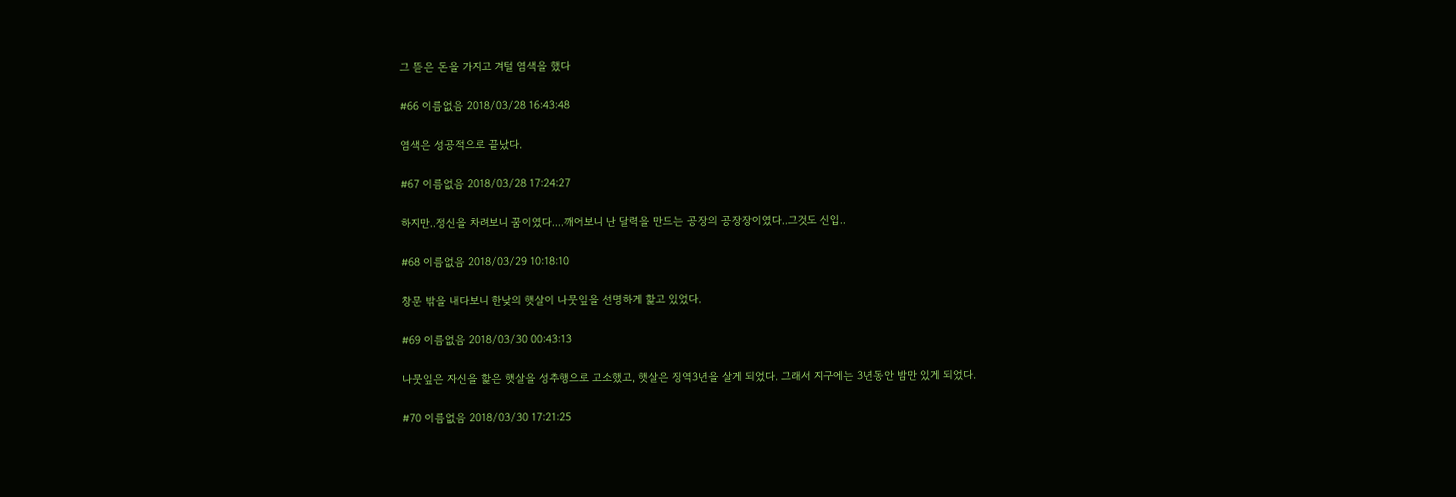그 뜯은 돈을 가지고 겨털 염색을 했다

#66 이름없음 2018/03/28 16:43:48

염색은 성공적으로 끝났다.

#67 이름없음 2018/03/28 17:24:27

하지만..정신을 차려보니 꿈이였다....깨어보니 난 달력을 만드는 공장의 공장장이였다..그것도 신입..

#68 이름없음 2018/03/29 10:18:10

창문 밖을 내다보니 한낮의 햇살이 나뭇잎을 선명하게 핥고 있었다.

#69 이름없음 2018/03/30 00:43:13

나뭇잎은 자신을 핥은 햇살을 성추행으로 고소했고, 햇살은 징역3년을 살게 되었다. 그래서 지구에는 3년동안 밤만 있게 되었다.

#70 이름없음 2018/03/30 17:21:25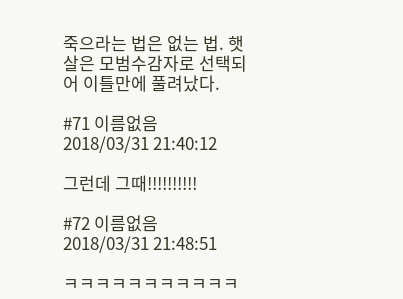죽으라는 법은 없는 법. 햇살은 모범수감자로 선택되어 이틀만에 풀려났다.

#71 이름없음 2018/03/31 21:40:12

그런데 그때!!!!!!!!!!

#72 이름없음 2018/03/31 21:48:51

ㅋㅋㅋㅋㅋㅋㅋㅋㅋㅋㅋ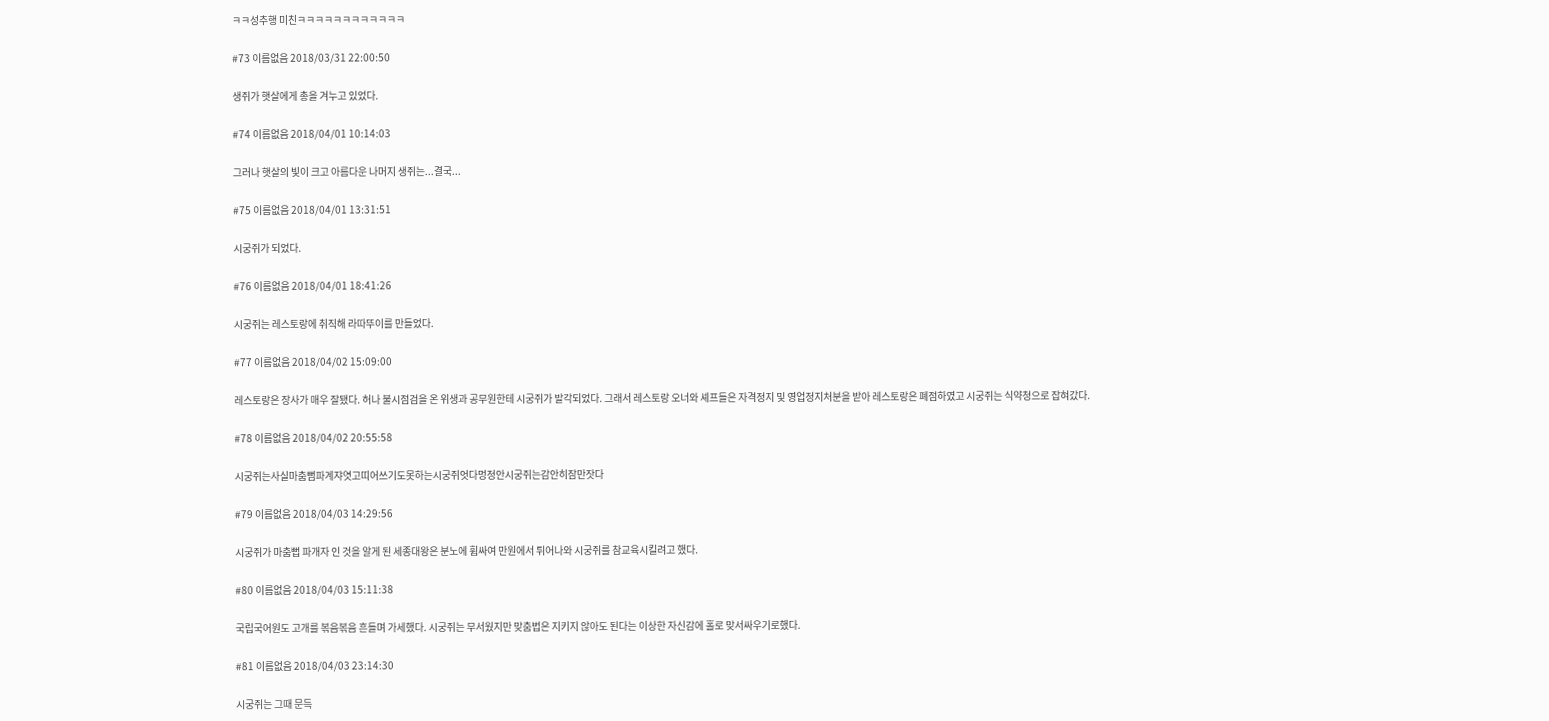ㅋㅋ성추행 미친ㅋㅋㅋㅋㅋㅋㅋㅋㅋㅋㅋㅋ

#73 이름없음 2018/03/31 22:00:50

생쥐가 햇살에게 총을 겨누고 있었다.

#74 이름없음 2018/04/01 10:14:03

그러나 햇살의 빛이 크고 아름다운 나머지 생쥐는...결국...

#75 이름없음 2018/04/01 13:31:51

시궁쥐가 되었다.

#76 이름없음 2018/04/01 18:41:26

시궁쥐는 레스토랑에 취직해 라따뚜이를 만들었다.

#77 이름없음 2018/04/02 15:09:00

레스토랑은 장사가 매우 잘됐다. 허나 불시점검을 온 위생과 공무원한테 시궁쥐가 발각되었다. 그래서 레스토랑 오너와 셰프들은 자격정지 및 영업정지처분을 받아 레스토랑은 폐점하였고 시궁쥐는 식약청으로 잡혀갔다.

#78 이름없음 2018/04/02 20:55:58

시궁쥐는사실마춤뻠파계쟈엿고띠어쓰기도못하는시궁쥐엇다멍정안시궁쥐는감안히잠만잣다

#79 이름없음 2018/04/03 14:29:56

시궁쥐가 마춤뻡 파개자 인 것을 알게 된 세종대왕은 분노에 휩싸여 만원에서 튀어나와 시궁쥐를 참교육시킬려고 했다.

#80 이름없음 2018/04/03 15:11:38

국립국어원도 고개를 볶음볶음 흔들며 가세했다. 시궁쥐는 무서웠지만 맞춤법은 지키지 않아도 된다는 이상한 자신감에 홀로 맞서싸우기로했다.

#81 이름없음 2018/04/03 23:14:30

시궁쥐는 그때 문득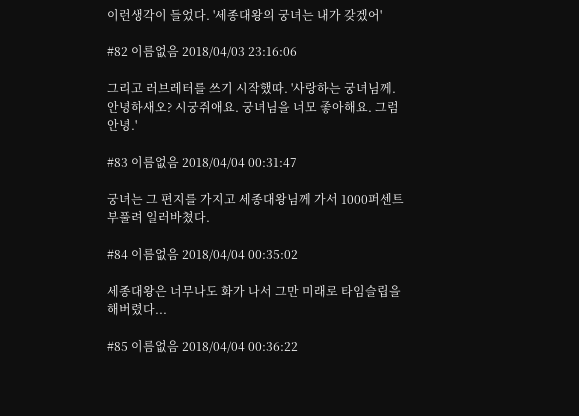이런생각이 들었다. '세종대왕의 궁녀는 내가 갖겠어'

#82 이름없음 2018/04/03 23:16:06

그리고 러브레터를 쓰기 시작했따. '사랑하는 궁녀님께. 안녕하새오? 시궁쥐애요. 궁녀님을 너모 좋아해요. 그럼 안녕.'

#83 이름없음 2018/04/04 00:31:47

궁녀는 그 편지를 가지고 세종대왕님께 가서 1000퍼센트 부풀려 일러바쳤다.

#84 이름없음 2018/04/04 00:35:02

세종대왕은 너무나도 화가 나서 그만 미래로 타임슬립을 해버렸다...

#85 이름없음 2018/04/04 00:36:22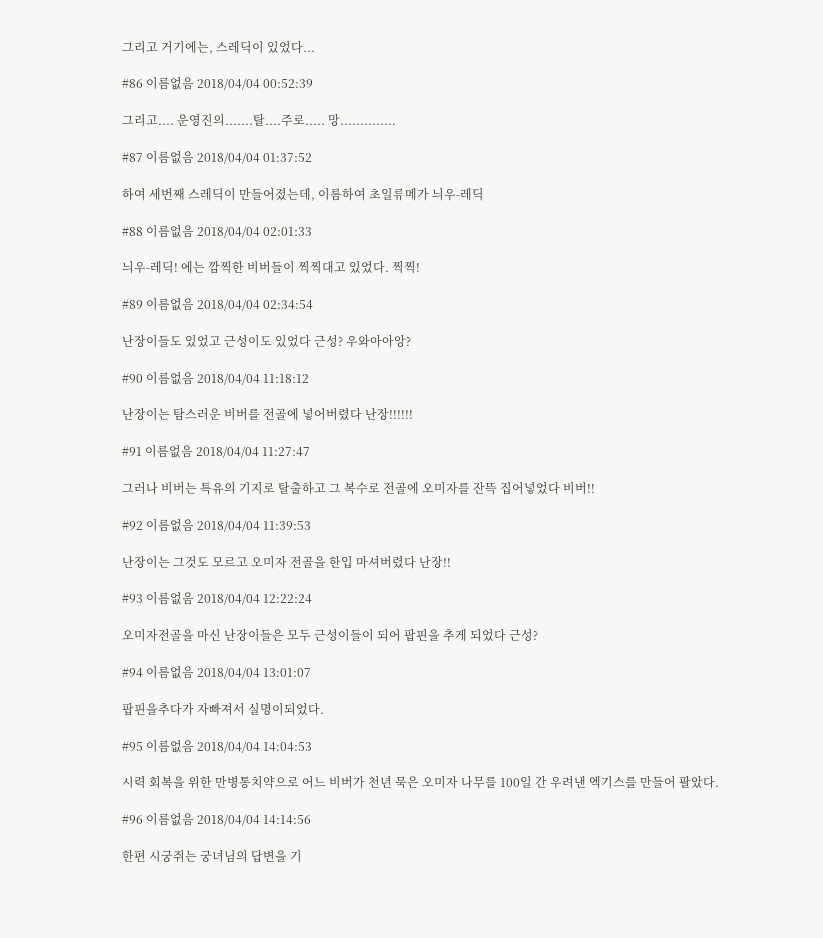그리고 거기에는, 스레딕이 있었다...

#86 이름없음 2018/04/04 00:52:39

그리고.... 운영진의.......탈....주로..... 망..............

#87 이름없음 2018/04/04 01:37:52

하여 세번째 스레딕이 만들어졌는데, 이름하여 초일류메가 늬우-레딕

#88 이름없음 2018/04/04 02:01:33

늬우-레딕! 에는 깜찍한 비버들이 찍찍대고 있었다. 찍찍!

#89 이름없음 2018/04/04 02:34:54

난장이들도 있었고 근성이도 있었다 근성? 우와아아앙?

#90 이름없음 2018/04/04 11:18:12

난장이는 탐스러운 비버를 전골에 넣어버렸다 난장!!!!!!

#91 이름없음 2018/04/04 11:27:47

그러나 비버는 특유의 기지로 탈출하고 그 복수로 전골에 오미자를 잔뜩 집어넣었다 비버!!

#92 이름없음 2018/04/04 11:39:53

난장이는 그것도 모르고 오미자 전골을 한입 마셔버렸다 난장!!

#93 이름없음 2018/04/04 12:22:24

오미자전골을 마신 난장이들은 모두 근성이들이 되어 팝핀을 추게 되었다 근성?

#94 이름없음 2018/04/04 13:01:07

팝핀을추다가 자빠져서 실명이되었다.

#95 이름없음 2018/04/04 14:04:53

시력 회복을 위한 만병통치약으로 어느 비버가 천년 묵은 오미자 나무를 100일 간 우려낸 엑기스를 만들어 팔았다.

#96 이름없음 2018/04/04 14:14:56

한편 시궁쥐는 궁녀님의 답변을 기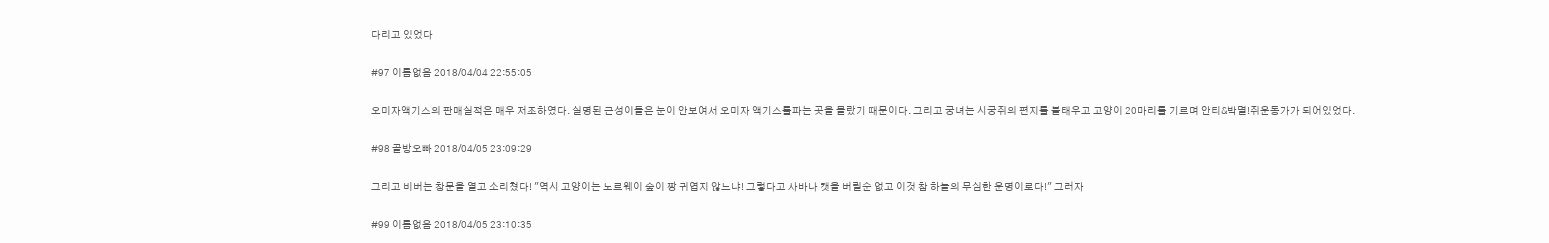다리고 있었다

#97 이름없음 2018/04/04 22:55:05

오미자액기스의 판매실적은 매우 저조하였다. 실명된 근성이들은 눈이 안보여서 오미자 액기스를파는 곳을 몰랐기 때문이다. 그리고 궁녀는 시궁쥐의 편지를 불태우고 고양이 20마리를 기르며 안티&박멸!쥐운동가가 되어있었다.

#98 골방오빠 2018/04/05 23:09:29

그리고 비버는 창문을 열고 소리쳤다! "역시 고양이는 노르웨이 숲이 짱 귀엽지 않느냐! 그렇다고 사바나 캣을 버릴순 없고 이것 참 하늘의 무심한 운명이로다!" 그러자

#99 이름없음 2018/04/05 23:10:35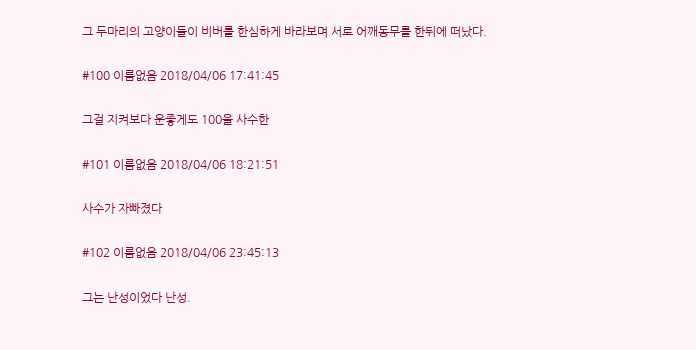그 두마리의 고양이들이 비버를 한심하게 바라보며 서로 어깨동무를 한뒤에 떠났다.

#100 이름없음 2018/04/06 17:41:45

그걸 지켜보다 운좋게도 100을 사수한

#101 이름없음 2018/04/06 18:21:51

사수가 자빠졌다

#102 이름없음 2018/04/06 23:45:13

그는 난성이었다 난성.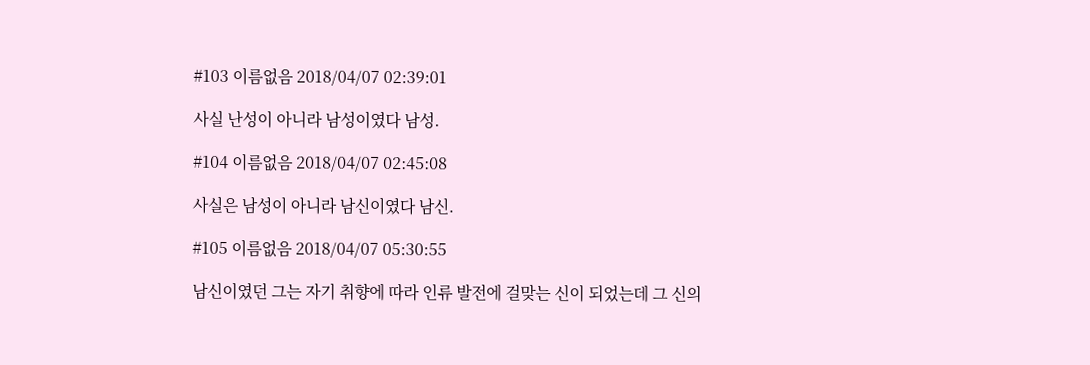#103 이름없음 2018/04/07 02:39:01

사실 난성이 아니라 남성이였다 남성.

#104 이름없음 2018/04/07 02:45:08

사실은 남성이 아니라 남신이였다 남신.

#105 이름없음 2018/04/07 05:30:55

남신이였던 그는 자기 취향에 따라 인류 발전에 걸맞는 신이 되었는데 그 신의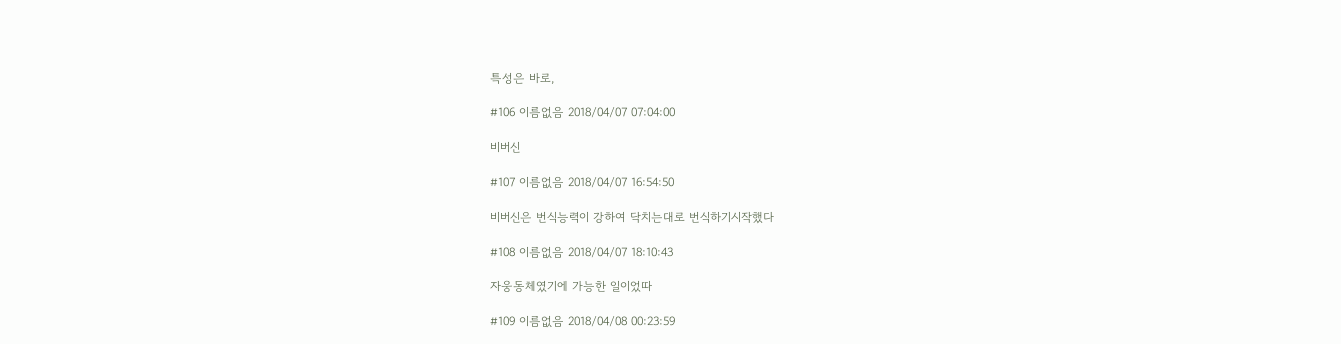특성은 바로,

#106 이름없음 2018/04/07 07:04:00

비버신

#107 이름없음 2018/04/07 16:54:50

비버신은 번식능력이 강하여 닥치는대로 번식하기시작했다

#108 이름없음 2018/04/07 18:10:43

자웅동체였기에 가능한 일이었따

#109 이름없음 2018/04/08 00:23:59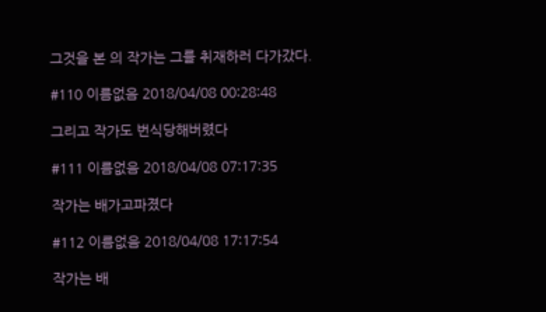그것을 본 의 작가는 그를 취재하러 다가갔다.

#110 이름없음 2018/04/08 00:28:48

그리고 작가도 번식당해버렸다

#111 이름없음 2018/04/08 07:17:35

작가는 배가고파졌다

#112 이름없음 2018/04/08 17:17:54

작가는 배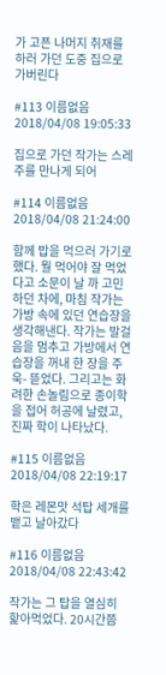가 고픈 나머지 취재를 하러 가던 도중 집으로 가버린다

#113 이름없음 2018/04/08 19:05:33

집으로 가던 작가는 스레주를 만나게 되어

#114 이름없음 2018/04/08 21:24:00

함께 밥을 먹으러 가기로 했다. 뭘 먹어야 잘 먹었다고 소문이 날 까 고민하던 차에, 마침 작가는 가방 속에 있던 연습장을 생각해낸다. 작가는 발걸음을 멈추고 가방에서 연습장을 꺼내 한 장을 주욱- 뜯었다. 그리고는 화려한 손놀림으로 종이학을 접어 허공에 날렸고, 진짜 학이 나타났다.

#115 이름없음 2018/04/08 22:19:17

학은 레몬맛 석탑 세개를 뱉고 날아갔다

#116 이름없음 2018/04/08 22:43:42

작가는 그 탑을 열심히 핥아먹었다. 20시간쯤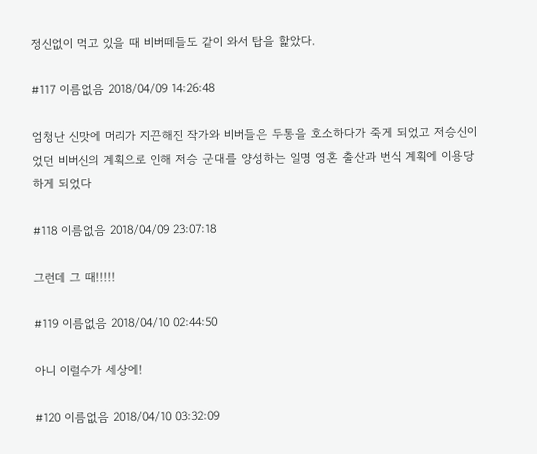정신없이 먹고 있을 때 비버떼들도 같이 와서 탑을 핥았다.

#117 이름없음 2018/04/09 14:26:48

엄청난 신맛에 머리가 지끈해진 작가와 비버들은 두통을 호소하다가 죽게 되었고 저승신이었던 비버신의 계획으로 인해 저승 군대를 양성하는 일명 영혼 출산과 번식 계획에 이용당하게 되었다

#118 이름없음 2018/04/09 23:07:18

그런데 그 때!!!!!

#119 이름없음 2018/04/10 02:44:50

아니 이럴수가 세상에!

#120 이름없음 2018/04/10 03:32:09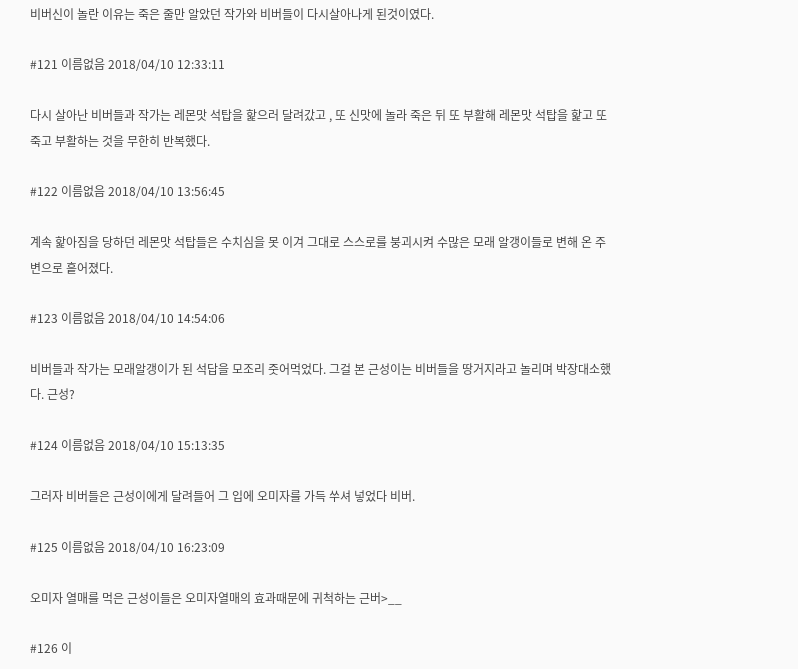비버신이 놀란 이유는 죽은 줄만 알았던 작가와 비버들이 다시살아나게 된것이였다.

#121 이름없음 2018/04/10 12:33:11

다시 살아난 비버들과 작가는 레몬맛 석탑을 핥으러 달려갔고 , 또 신맛에 놀라 죽은 뒤 또 부활해 레몬맛 석탑을 핥고 또 죽고 부활하는 것을 무한히 반복했다.

#122 이름없음 2018/04/10 13:56:45

계속 핥아짐을 당하던 레몬맛 석탑들은 수치심을 못 이겨 그대로 스스로를 붕괴시켜 수많은 모래 알갱이들로 변해 온 주변으로 흩어졌다.

#123 이름없음 2018/04/10 14:54:06

비버들과 작가는 모래알갱이가 된 석답을 모조리 줏어먹었다. 그걸 본 근성이는 비버들을 땅거지라고 놀리며 박장대소했다. 근성?

#124 이름없음 2018/04/10 15:13:35

그러자 비버들은 근성이에게 달려들어 그 입에 오미자를 가득 쑤셔 넣었다 비버.

#125 이름없음 2018/04/10 16:23:09

오미자 열매를 먹은 근성이들은 오미자열매의 효과때문에 귀척하는 근버>__

#126 이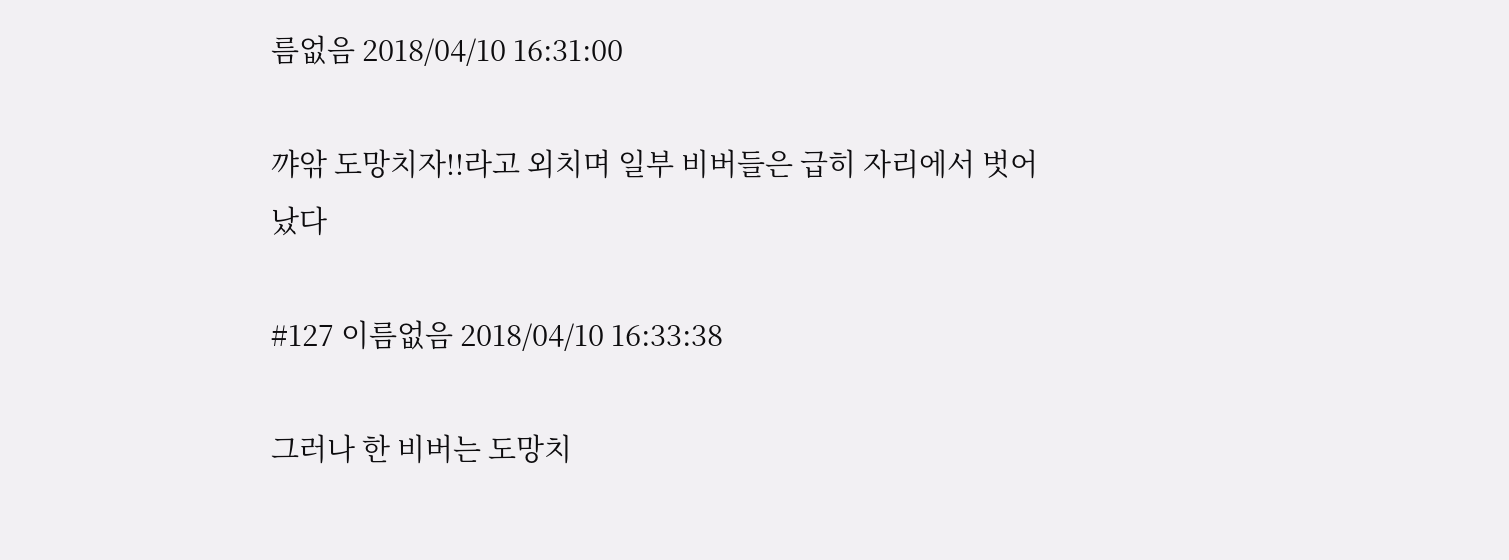름없음 2018/04/10 16:31:00

꺄앆 도망치자!!라고 외치며 일부 비버들은 급히 자리에서 벗어났다

#127 이름없음 2018/04/10 16:33:38

그러나 한 비버는 도망치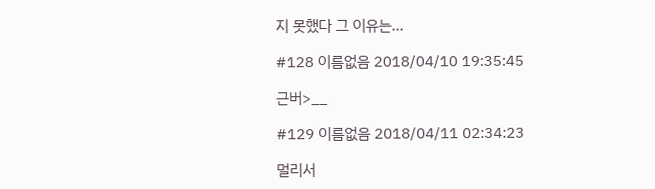지 못했다 그 이유는...

#128 이름없음 2018/04/10 19:35:45

근버>__

#129 이름없음 2018/04/11 02:34:23

멀리서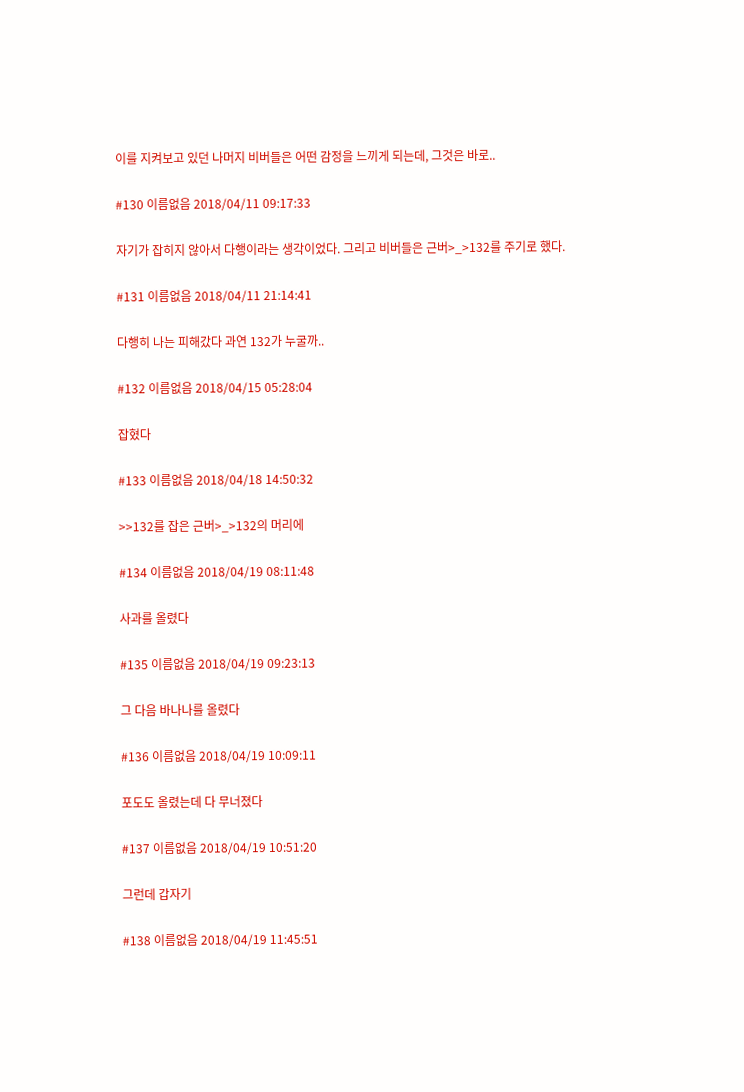이를 지켜보고 있던 나머지 비버들은 어떤 감정을 느끼게 되는데, 그것은 바로..

#130 이름없음 2018/04/11 09:17:33

자기가 잡히지 않아서 다행이라는 생각이었다. 그리고 비버들은 근버>_>132를 주기로 했다.

#131 이름없음 2018/04/11 21:14:41

다행히 나는 피해갔다 과연 132가 누굴까..

#132 이름없음 2018/04/15 05:28:04

잡혔다

#133 이름없음 2018/04/18 14:50:32

>>132를 잡은 근버>_>132의 머리에

#134 이름없음 2018/04/19 08:11:48

사과를 올렸다

#135 이름없음 2018/04/19 09:23:13

그 다음 바나나를 올렸다

#136 이름없음 2018/04/19 10:09:11

포도도 올렸는데 다 무너졌다

#137 이름없음 2018/04/19 10:51:20

그런데 갑자기

#138 이름없음 2018/04/19 11:45:51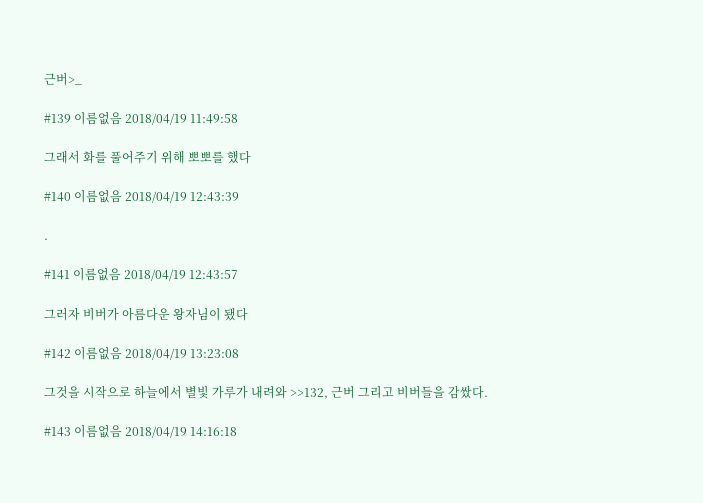근버>_

#139 이름없음 2018/04/19 11:49:58

그래서 화를 풀어주기 위해 뽀뽀를 했다

#140 이름없음 2018/04/19 12:43:39

.

#141 이름없음 2018/04/19 12:43:57

그러자 비버가 아름다운 왕자님이 됐다

#142 이름없음 2018/04/19 13:23:08

그것을 시작으로 하늘에서 별빛 가루가 내려와 >>132, 근버 그리고 비버들을 감쌌다.

#143 이름없음 2018/04/19 14:16:18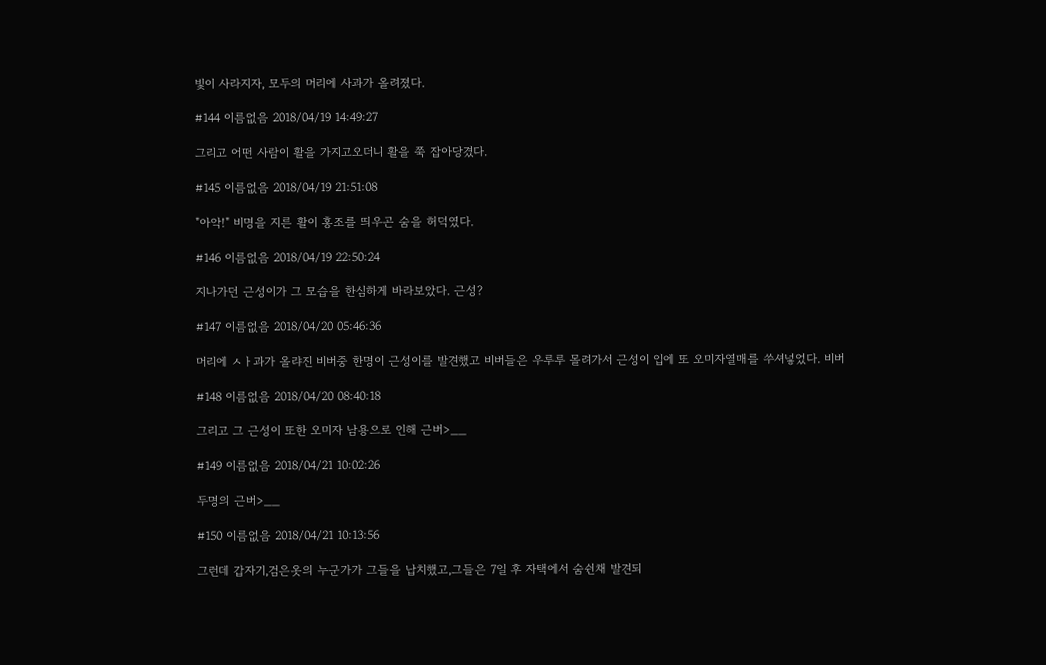빛이 사라지자, 모두의 머리에 사과가 올려졌다.

#144 이름없음 2018/04/19 14:49:27

그리고 어떤 사람이 활을 가지고오더니 활을 쭉 잡아당겼다.

#145 이름없음 2018/04/19 21:51:08

"아악!" 비명을 지른 활이 홍조를 띄우곤 숨을 허덕였다.

#146 이름없음 2018/04/19 22:50:24

지나가던 근성이가 그 모습을 한심하게 바라보았다. 근성?

#147 이름없음 2018/04/20 05:46:36

머리에 ㅅㅏ과가 올랴진 비버중 한명이 근성이를 발견했고 비버들은 우루루 몰려가서 근성이 입에 또 오미자열매를 쑤셔넣었다. 비버

#148 이름없음 2018/04/20 08:40:18

그리고 그 근성이 또한 오미자 남용으로 인해 근버>__

#149 이름없음 2018/04/21 10:02:26

두명의 근버>__

#150 이름없음 2018/04/21 10:13:56

그런데 갑자기,검은옷의 누군가가 그들을 납치했고,그들은 7일 후 자택에서 숨쉰채 발견되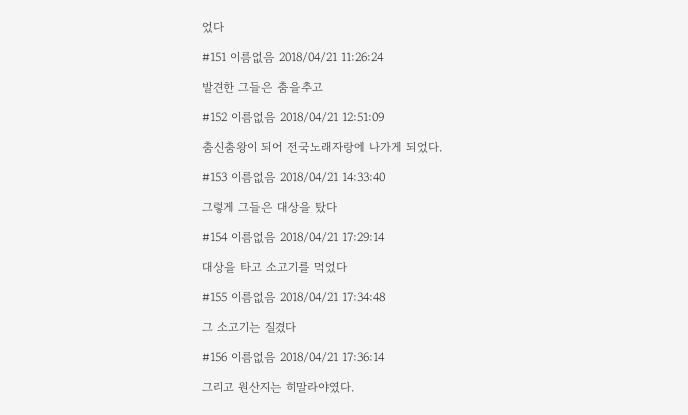었다

#151 이름없음 2018/04/21 11:26:24

발견한 그들은 춤을추고

#152 이름없음 2018/04/21 12:51:09

춤신춤왕이 되어 전국노래자랑에 나가게 되었다.

#153 이름없음 2018/04/21 14:33:40

그렇게 그들은 대상을 탔다

#154 이름없음 2018/04/21 17:29:14

대상을 타고 소고기를 먹었다

#155 이름없음 2018/04/21 17:34:48

그 소고기는 질겼다

#156 이름없음 2018/04/21 17:36:14

그리고 원산지는 히말라야였다.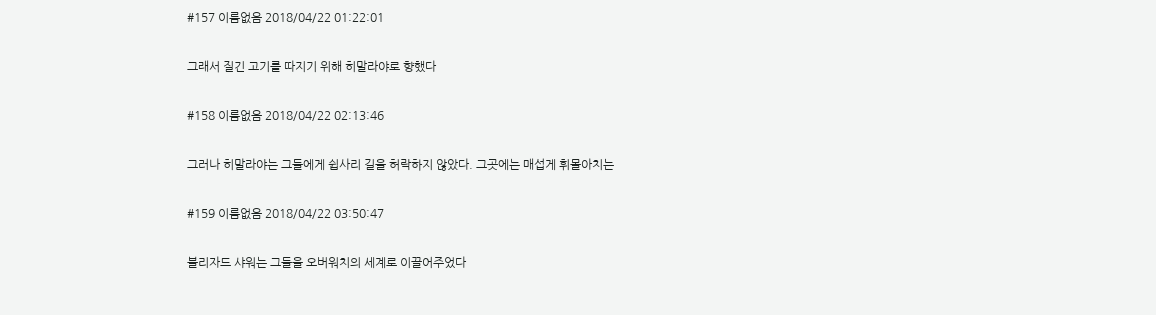#157 이름없음 2018/04/22 01:22:01

그래서 질긴 고기를 따지기 위해 히말라야로 향했다

#158 이름없음 2018/04/22 02:13:46

그러나 히말라야는 그들에게 쉽사리 길을 허락하지 않았다. 그곳에는 매섭게 휘몰아치는

#159 이름없음 2018/04/22 03:50:47

블리자드 샤워는 그들을 오버워치의 세계로 이끌어주었다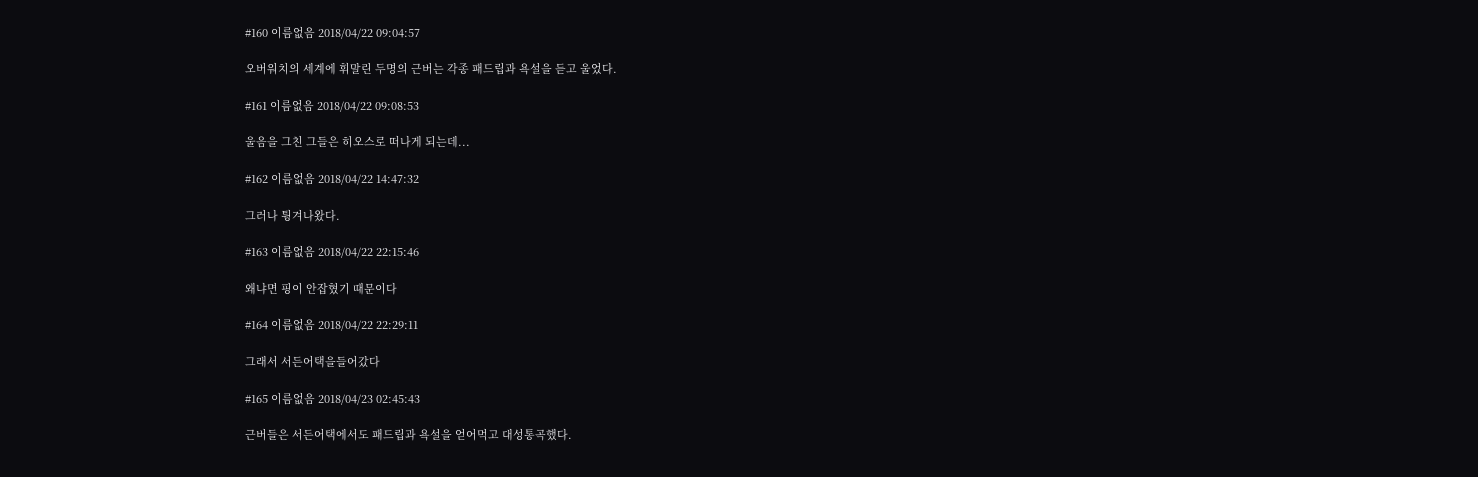#160 이름없음 2018/04/22 09:04:57

오버워치의 세계에 휘말린 두명의 근버는 각종 패드립과 욕설을 듣고 울었다.

#161 이름없음 2018/04/22 09:08:53

울음을 그친 그들은 히오스로 떠나게 되는데...

#162 이름없음 2018/04/22 14:47:32

그러나 튕겨나왔다.

#163 이름없음 2018/04/22 22:15:46

왜냐면 핑이 안잡혔기 때문이다

#164 이름없음 2018/04/22 22:29:11

그래서 서든어택을들어갔다

#165 이름없음 2018/04/23 02:45:43

근버들은 서든어택에서도 패드립과 욕설을 얻어먹고 대성통곡했다.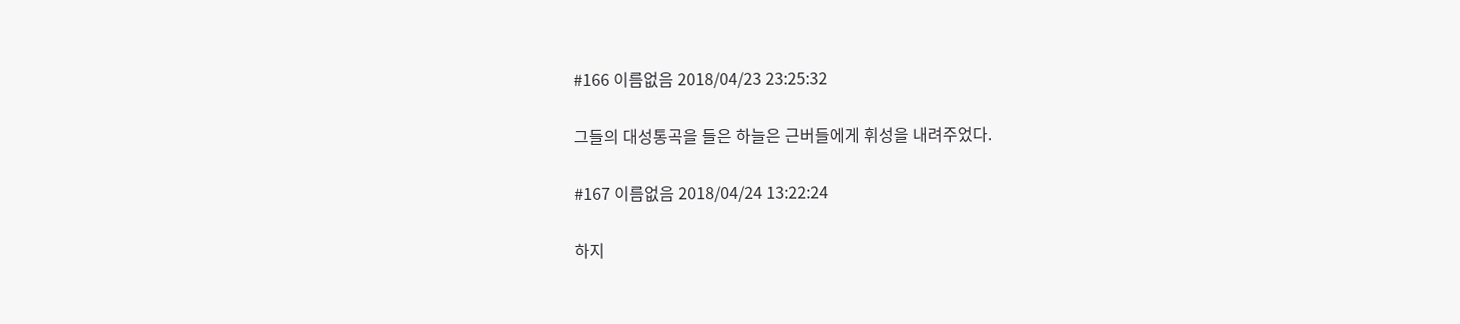#166 이름없음 2018/04/23 23:25:32

그들의 대성통곡을 들은 하늘은 근버들에게 휘성을 내려주었다.

#167 이름없음 2018/04/24 13:22:24

하지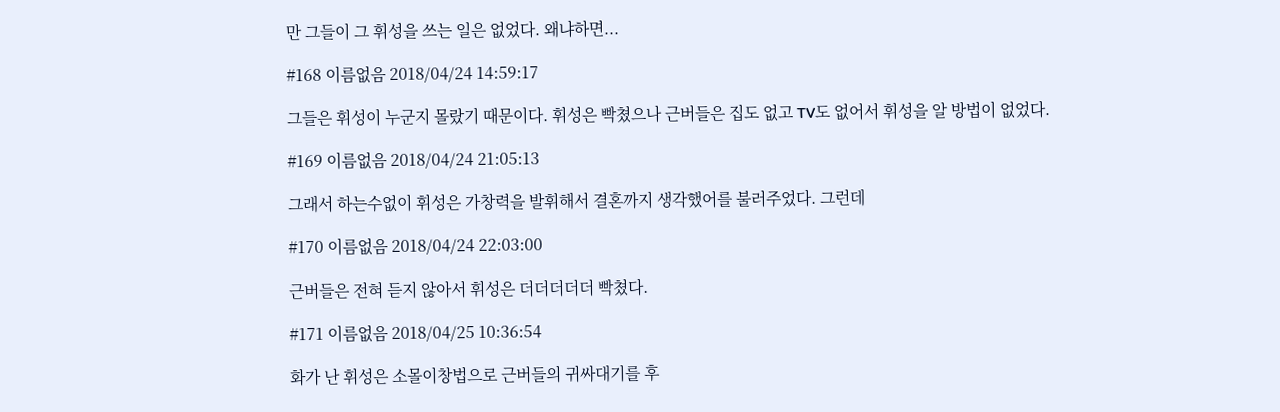만 그들이 그 휘성을 쓰는 일은 없었다. 왜냐하면...

#168 이름없음 2018/04/24 14:59:17

그들은 휘성이 누군지 몰랐기 때문이다. 휘성은 빡쳤으나 근버들은 집도 없고 TV도 없어서 휘성을 알 방법이 없었다.

#169 이름없음 2018/04/24 21:05:13

그래서 하는수없이 휘성은 가창력을 발휘해서 결혼까지 생각했어를 불러주었다. 그런데

#170 이름없음 2018/04/24 22:03:00

근버들은 전혀 듣지 않아서 휘성은 더더더더더 빡쳤다.

#171 이름없음 2018/04/25 10:36:54

화가 난 휘성은 소몰이창법으로 근버들의 귀싸대기를 후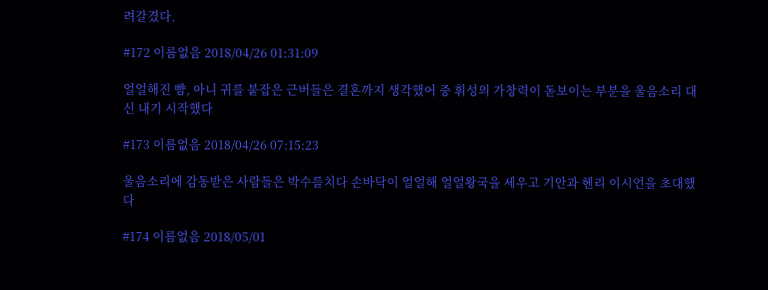려갈겼다.

#172 이름없음 2018/04/26 01:31:09

얼얼해진 뺨, 아니 귀를 붙잡은 근버들은 결혼까지 생각했어 중 휘성의 가창력이 돋보이는 부분을 울음소리 대신 내기 시작했다

#173 이름없음 2018/04/26 07:15:23

울음소리에 감동받은 사람들은 박수를치다 손바닥이 얼얼해 얼얼왕국을 세우고 기안과 헨리 이시언을 초대했다

#174 이름없음 2018/05/01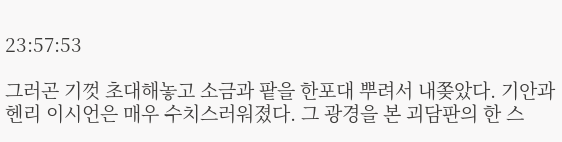23:57:53

그러곤 기껏 초대해놓고 소금과 팥을 한포대 뿌려서 내쫒았다. 기안과 헨리 이시언은 매우 수치스러워졌다. 그 광경을 본 괴담판의 한 스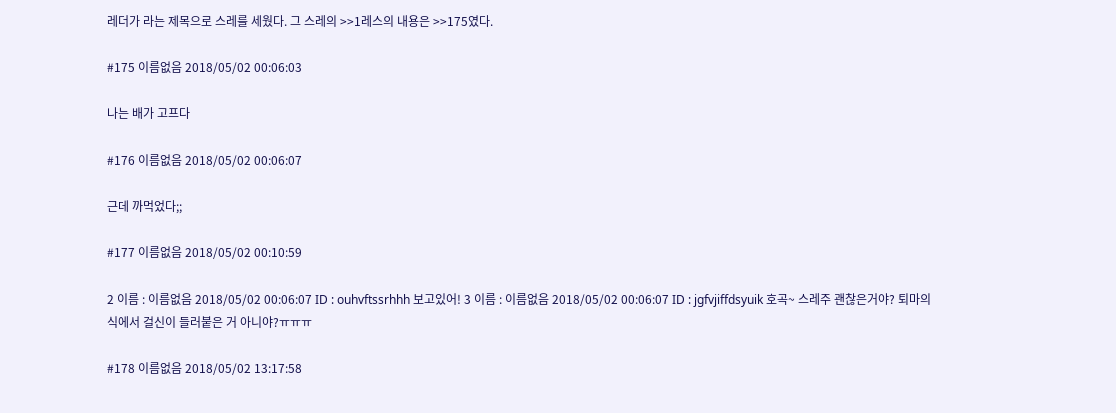레더가 라는 제목으로 스레를 세웠다. 그 스레의 >>1레스의 내용은 >>175였다.

#175 이름없음 2018/05/02 00:06:03

나는 배가 고프다

#176 이름없음 2018/05/02 00:06:07

근데 까먹었다;;

#177 이름없음 2018/05/02 00:10:59

2 이름 : 이름없음 2018/05/02 00:06:07 ID : ouhvftssrhhh 보고있어! 3 이름 : 이름없음 2018/05/02 00:06:07 ID : jgfvjiffdsyuik 호곡~ 스레주 괜찮은거야? 퇴마의식에서 걸신이 들러붙은 거 아니야?ㅠㅠㅠ

#178 이름없음 2018/05/02 13:17:58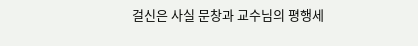걸신은 사실 문창과 교수님의 평행세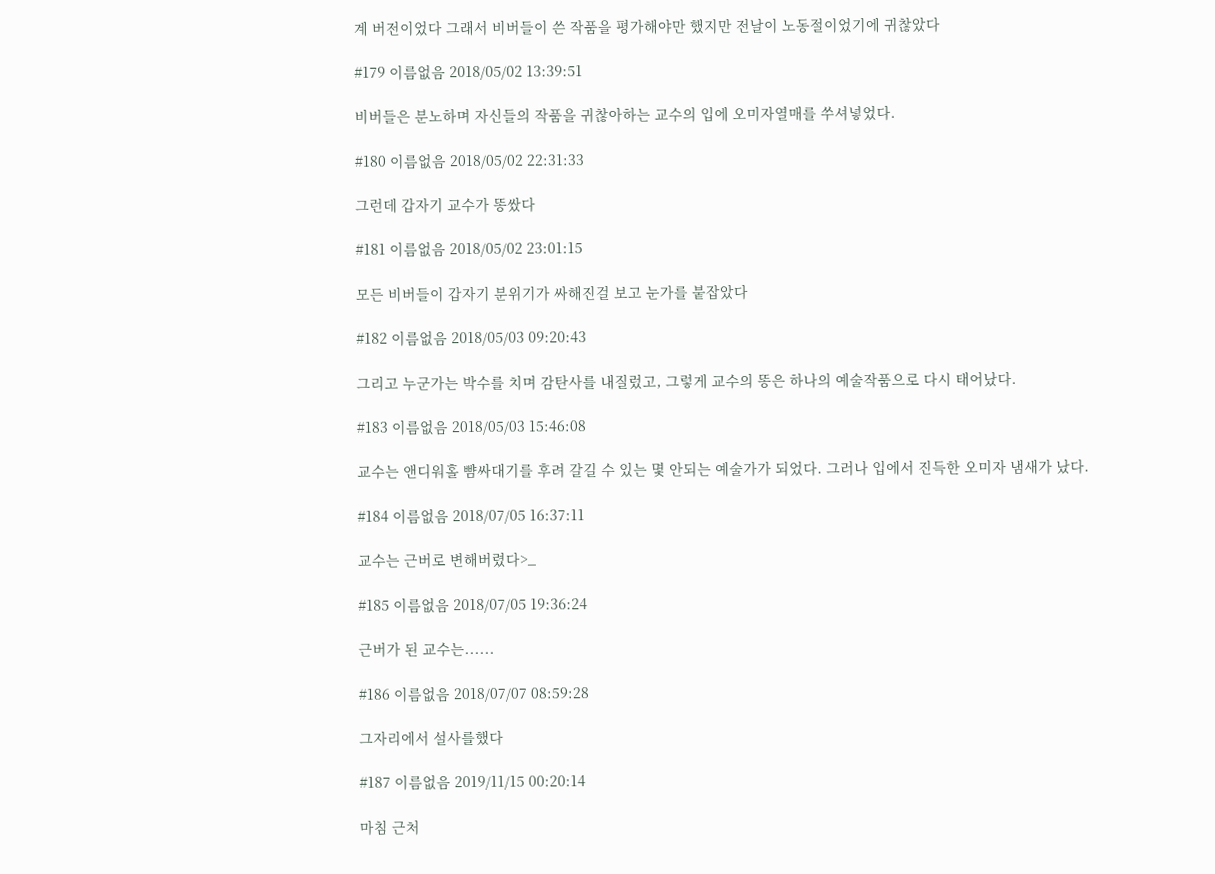계 버전이었다 그래서 비버들이 쓴 작품을 평가해야만 했지만 전날이 노동절이었기에 귀찮았다

#179 이름없음 2018/05/02 13:39:51

비버들은 분노하며 자신들의 작품을 귀찮아하는 교수의 입에 오미자열매를 쑤셔넣었다.

#180 이름없음 2018/05/02 22:31:33

그런데 갑자기 교수가 똥쌌다

#181 이름없음 2018/05/02 23:01:15

모든 비버들이 갑자기 분위기가 싸해진걸 보고 눈가를 붙잡았다

#182 이름없음 2018/05/03 09:20:43

그리고 누군가는 박수를 치며 감탄사를 내질렀고, 그렇게 교수의 똥은 하나의 예술작품으로 다시 태어났다.

#183 이름없음 2018/05/03 15:46:08

교수는 앤디워홀 뺨싸대기를 후려 갈길 수 있는 몇 안되는 예술가가 되었다. 그러나 입에서 진득한 오미자 냄새가 났다.

#184 이름없음 2018/07/05 16:37:11

교수는 근버로 변해버렸다>_

#185 이름없음 2018/07/05 19:36:24

근버가 된 교수는......

#186 이름없음 2018/07/07 08:59:28

그자리에서 설사를했다

#187 이름없음 2019/11/15 00:20:14

마침 근처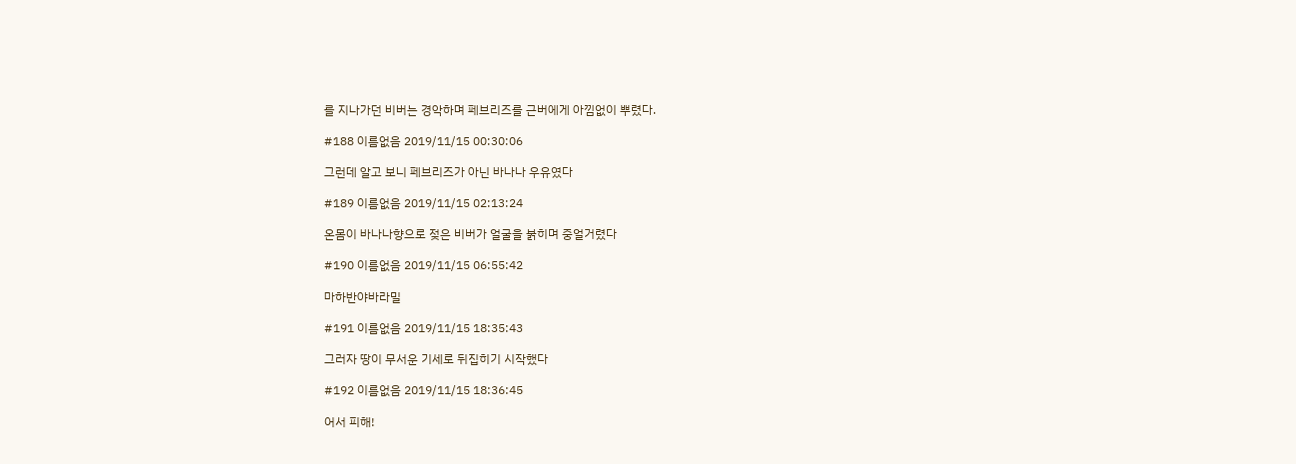를 지나가던 비버는 경악하며 페브리즈를 근버에게 아낌없이 뿌렸다.

#188 이름없음 2019/11/15 00:30:06

그런데 알고 보니 페브리즈가 아닌 바나나 우유였다

#189 이름없음 2019/11/15 02:13:24

온몸이 바나나향으로 젖은 비버가 얼굴을 붉히며 중얼거렸다

#190 이름없음 2019/11/15 06:55:42

마하반야바라밀

#191 이름없음 2019/11/15 18:35:43

그러자 땅이 무서운 기세로 뒤집히기 시작했다

#192 이름없음 2019/11/15 18:36:45

어서 피해!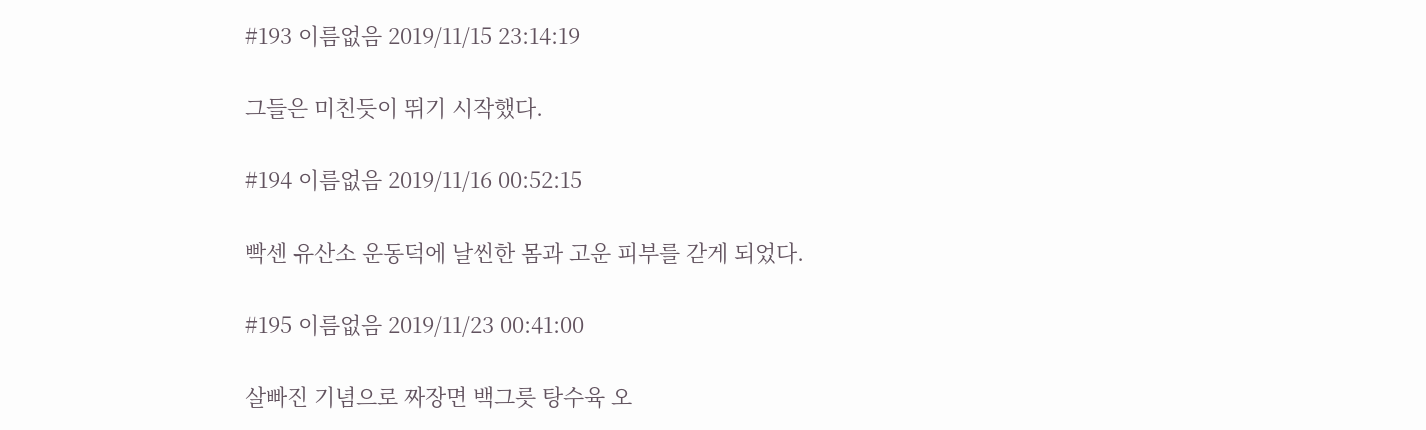#193 이름없음 2019/11/15 23:14:19

그들은 미친듯이 뛰기 시작했다.

#194 이름없음 2019/11/16 00:52:15

빡센 유산소 운동덕에 날씬한 몸과 고운 피부를 갇게 되었다.

#195 이름없음 2019/11/23 00:41:00

살빠진 기념으로 짜장면 백그릇 탕수육 오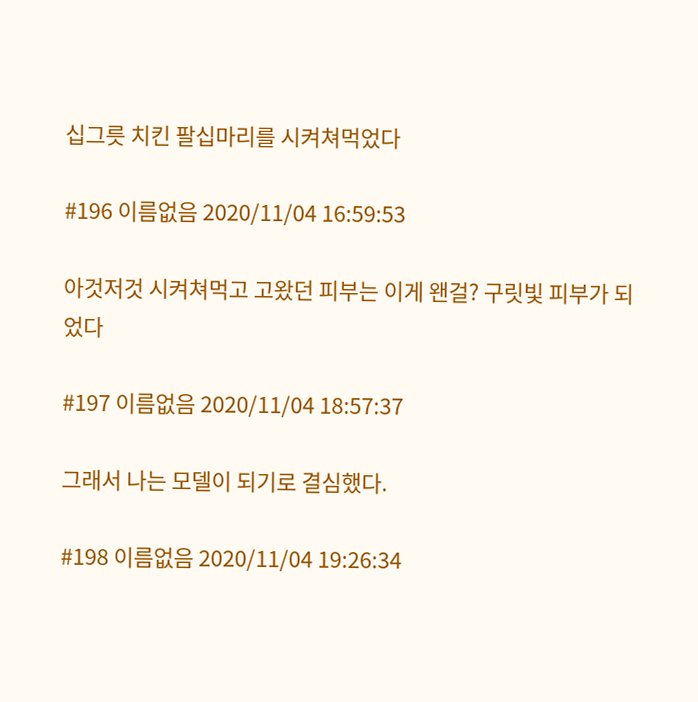십그릇 치킨 팔십마리를 시켜쳐먹었다

#196 이름없음 2020/11/04 16:59:53

아것저것 시켜쳐먹고 고왔던 피부는 이게 왠걸? 구릿빛 피부가 되었다

#197 이름없음 2020/11/04 18:57:37

그래서 나는 모델이 되기로 결심했다.

#198 이름없음 2020/11/04 19:26:34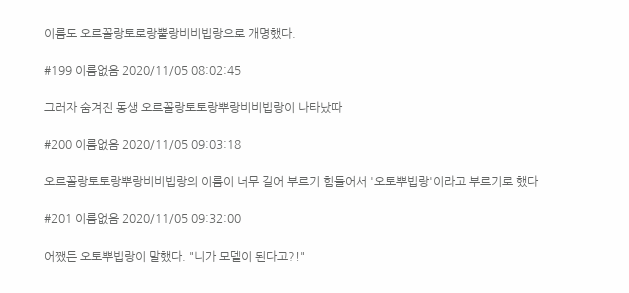이름도 오르꼴랑토로랑뿔랑비비빕랑으로 개명했다.

#199 이름없음 2020/11/05 08:02:45

그러자 숨겨진 동생 오르꼴랑토토랑뿌랑비비빕랑이 나타났따

#200 이름없음 2020/11/05 09:03:18

오르꼴랑토토랑뿌랑비비빕랑의 이름이 너무 길어 부르기 힘들어서 '오토뿌빕랑'이라고 부르기로 했다

#201 이름없음 2020/11/05 09:32:00

어쨌든 오토뿌빕랑이 말했다. "니가 모델이 된다고?!"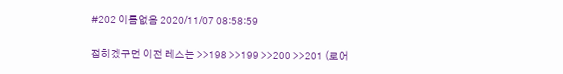#202 이름없음 2020/11/07 08:58:59

접히겠구먼 이전 레스는 >>198 >>199 >>200 >>201 (로어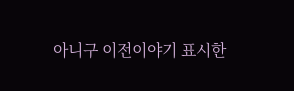아니구 이전이야기 표시한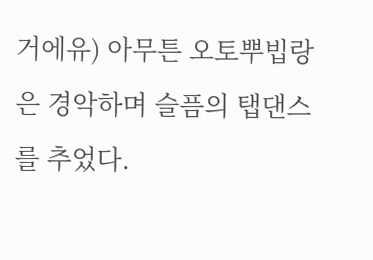거에유) 아무튼 오토뿌빕랑은 경악하며 슬픔의 탭댄스를 추었다.